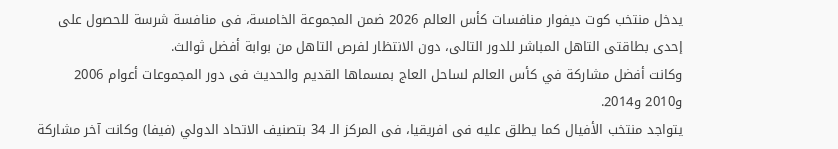يدخل منتخب كوت ديفوار منافسات كأس العالم 2026 ضمن المجموعة الخامسة، فى منافسة شرسة للحصول على إحدى بطاقتى التاهل المباشر للدور التالى، دون الانتظار لفرص التاهل من بوابة أفضل ثوالث.
وكانت أفضل مشاركة في كأس العالم لساحل العاج بمسماها القديم والحديث فى دور المجموعات أعوام 2006 و2010 و2014.
يتواجد منتخب الأفيال كما يطلق عليه فى افريقيا، فى المركز الـ 34 بتصنيف الاتحاد الدولي (فيفا) وكانت آخر مشاركة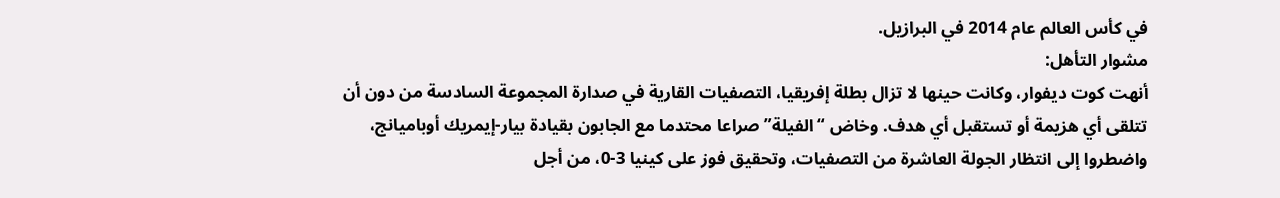في كأس العالم عام 2014 في البرازيل.
مشوار التأهل:
أنهت كوت ديفوار، وكانت حينها لا تزال بطلة إفريقيا، التصفيات القارية في صدارة المجموعة السادسة من دون أن تتلقى أي هزيمة أو تستقبل أي هدف. وخاض “الفيلة” صراعا محتدما مع الجابون بقيادة بيار-إيمريك أوباميانج، واضطروا إلى انتظار الجولة العاشرة من التصفيات، وتحقيق فوز على كينيا 3-0، من أجل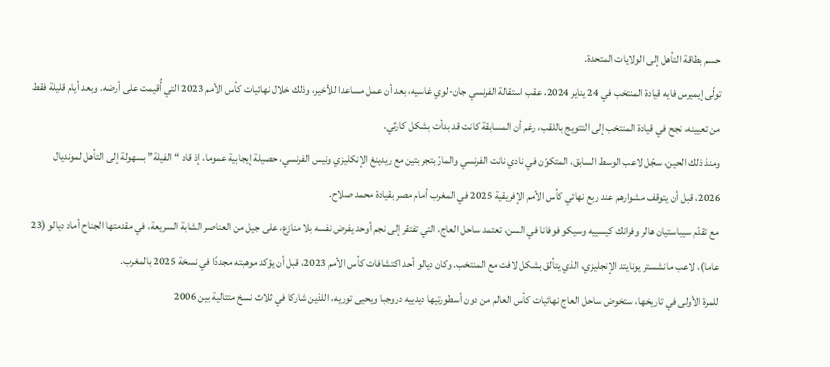حسم بطاقة التأهل إلى الولايات المتحدة.
تولّى إيميرس فايه قيادة المنتخب في 24 يناير 2024، عقب استقالة الفرنسي جان-لوي غاسيه، بعد أن عمل مساعدا للأخير، وذلك خلال نهائيات كأس الأمم 2023 التي أُقيمت على أرضه. وبعد أيام قليلة فقط من تعيينه، نجح في قيادة المنتخب إلى التتويج باللقب، رغم أن المسابقة كانت قد بدأت بشكل كارثي.
ومنذ ذلك الحين، سجّل لاعب الوسط السابق، المتكوّن في نادي نانت الفرنسي والمارّ بتجربتين مع ريدينغ الإنكليزي ونيس الفرنسي، حصيلة إيجابية عموما، إذ قاد “الفيلة” بسهولة إلى التأهل لمونديال 2026، قبل أن يتوقف مشوارهم عند ربع نهائي كأس الأمم الإفريقية 2025 في المغرب أمام مصر بقيادة محمد صلاح.
مع تقدّم سيباستيان هالر وفرانك كيسييه وسيكو فوفانا في السن، تعتمد ساحل العاج، التي تفتقر إلى نجم أوحد يفرض نفسه بلا منازع، على جيل من العناصر الشابة السريعة، في مقدمتها الجناح أماد ديالو (23 عاما)، لاعب مانشستر يونايتد الإنجليزي، الذي يتألق بشكل لافت مع المنتخب. وكان ديالو أحد اكتشافات كأس الأمم 2023، قبل أن يؤكد موهبته مجددًا في نسخة 2025 بالمغرب.
للمرة الأولى في تاريخها، ستخوض ساحل العاج نهائيات كأس العالم من دون أسطورتيها ديدييه دروجبا ويحيى توريه، اللذين شاركا في ثلاث نسخ متتالية بين 2006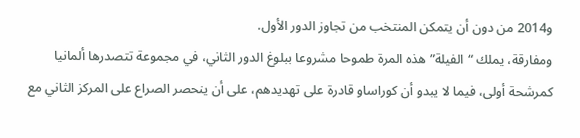و2014 من دون أن يتمكن المنتخب من تجاوز الدور الأول.
ومفارقة، يملك “الفيلة” هذه المرة طموحا مشروعا ببلوغ الدور الثاني، في مجموعة تتصدرها ألمانيا كمرشحة أولى، فيما لا يبدو أن كوراساو قادرة على تهديدهم، على أن ينحصر الصراع على المركز الثاني مع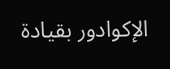الإكوادور بقيادة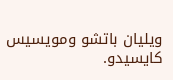ويليان باتشو ومويسيس كايسيدو.